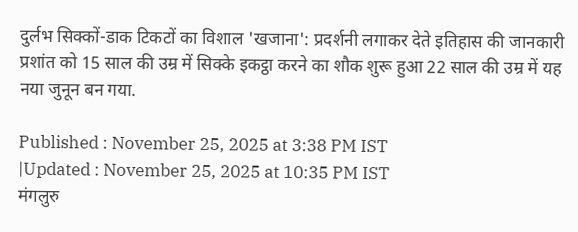दुर्लभ सिक्कों-डाक टिकटों का विशाल 'खजाना': प्रदर्शनी लगाकर देते इतिहास की जानकारी
प्रशांत को 15 साल की उम्र में सिक्के इकट्ठा करने का शौक शुरू हुआ 22 साल की उम्र में यह नया जुनून बन गया.

Published : November 25, 2025 at 3:38 PM IST
|Updated : November 25, 2025 at 10:35 PM IST
मंगलुरु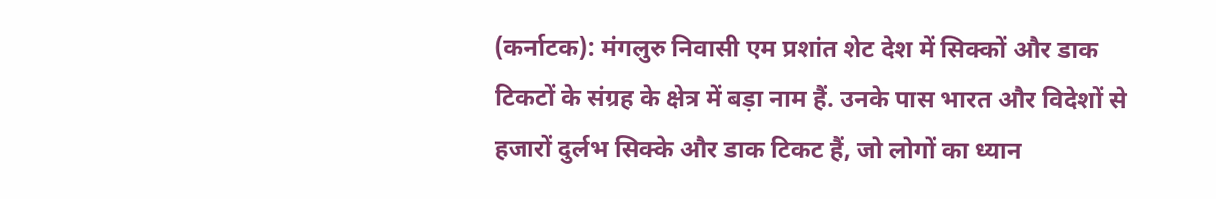(कर्नाटक): मंगलुरु निवासी एम प्रशांत शेट देश में सिक्कों और डाक टिकटों के संग्रह के क्षेत्र में बड़ा नाम हैं. उनके पास भारत और विदेशों से हजारों दुर्लभ सिक्के और डाक टिकट हैं, जो लोगों का ध्यान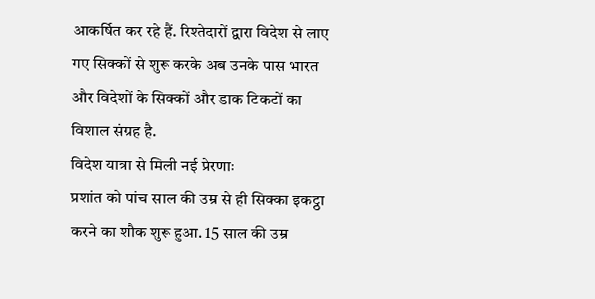आकर्षित कर रहे हैं. रिश्तेदारों द्वारा विदेश से लाए गए सिक्कों से शुरू करके अब उनके पास भारत और विदेशों के सिक्कों और डाक टिकटों का विशाल संग्रह है.
विदेश यात्रा से मिली नई प्रेरणाः
प्रशांत को पांच साल की उम्र से ही सिक्का इकट्ठा करने का शौक शुरू हुआ. 15 साल की उम्र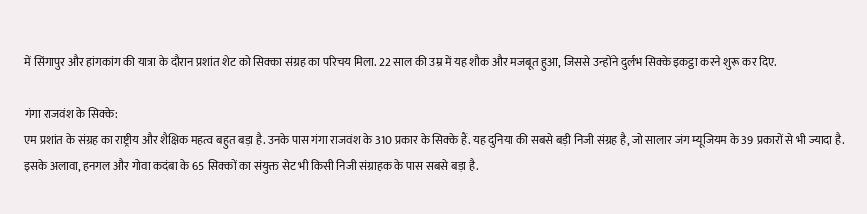में सिंगापुर और हांगकांग की यात्रा के दौरान प्रशांत शेट को सिक्का संग्रह का परिचय मिला. 22 साल की उम्र में यह शौक और मजबूत हुआ, जिससे उन्होंने दुर्लभ सिक्के इकट्ठा करने शुरू कर दिए.

गंगा राजवंश के सिक्के:
एम प्रशांत के संग्रह का राष्ट्रीय और शैक्षिक महत्व बहुत बड़ा है. उनके पास गंगा राजवंश के 310 प्रकार के सिक्के हैं. यह दुनिया की सबसे बड़ी निजी संग्रह है, जो सालार जंग म्यूजियम के 39 प्रकारों से भी ज्यादा है. इसके अलावा, हनगल और गोवा कदंबा के 65 सिक्कों का संयुक्त सेट भी किसी निजी संग्राहक के पास सबसे बड़ा है.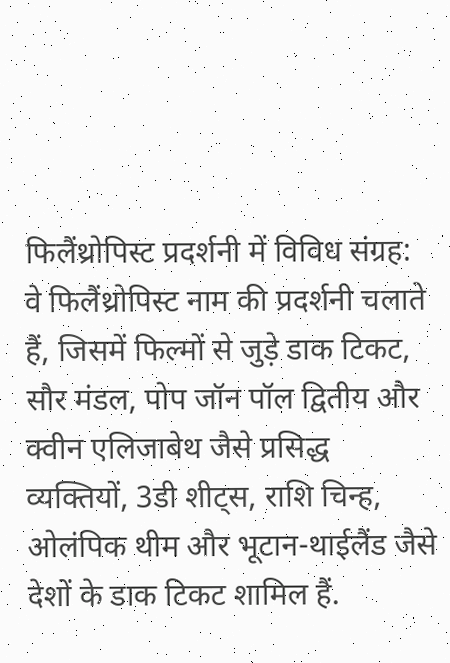फिलैंथ्रोपिस्ट प्रदर्शनी में विविध संग्रह:
वे फिलैंथ्रोपिस्ट नाम की प्रदर्शनी चलाते हैं, जिसमें फिल्मों से जुड़े डाक टिकट, सौर मंडल, पोप जॉन पॉल द्वितीय और क्वीन एलिजाबेथ जैसे प्रसिद्ध व्यक्तियों, 3डी शीट्स, राशि चिन्ह, ओलंपिक थीम और भूटान-थाईलैंड जैसे देशों के डाक टिकट शामिल हैं.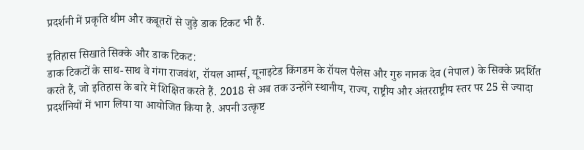प्रदर्शनी में प्रकृति थीम और कबूतरों से जुड़े डाक टिकट भी हैं.

इतिहास सिखाते सिक्के और डाक टिकट:
डाक टिकटों के साथ-साथ वे गंगा राजवंश, रॉयल आर्म्स, यूनाइटेड किंगडम के रॉयल पैलेस और गुरु नानक देव (नेपाल) के सिक्के प्रदर्शित करते हैं, जो इतिहास के बारे में शिक्षित करते हैं. 2018 से अब तक उन्होंने स्थानीय, राज्य, राष्ट्रीय और अंतरराष्ट्रीय स्तर पर 25 से ज्यादा प्रदर्शनियों में भाग लिया या आयोजित किया है. अपनी उत्कृष्ट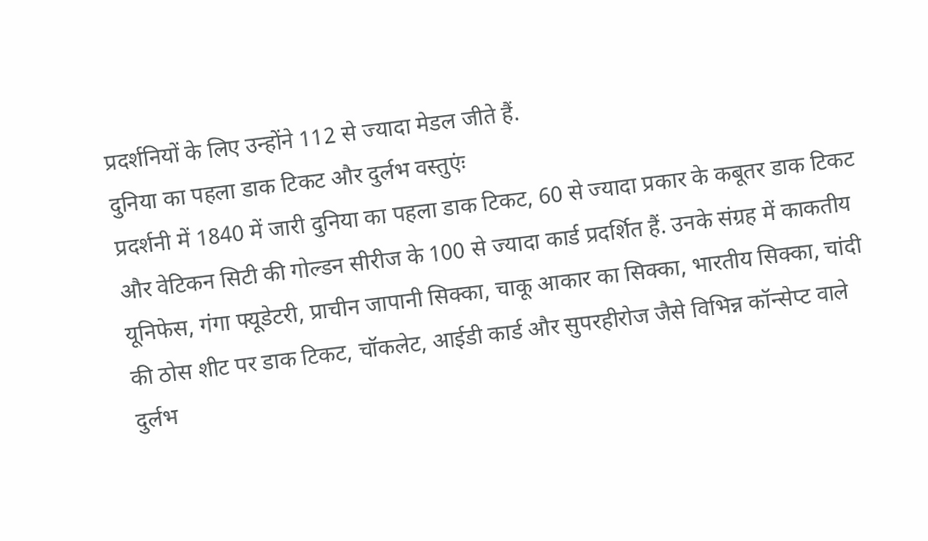प्रदर्शनियों के लिए उन्होंने 112 से ज्यादा मेडल जीते हैं.
दुनिया का पहला डाक टिकट और दुर्लभ वस्तुएंः
प्रदर्शनी में 1840 में जारी दुनिया का पहला डाक टिकट, 60 से ज्यादा प्रकार के कबूतर डाक टिकट और वेटिकन सिटी की गोल्डन सीरीज के 100 से ज्यादा कार्ड प्रदर्शित हैं. उनके संग्रह में काकतीय यूनिफेस, गंगा फ्यूडेटरी, प्राचीन जापानी सिक्का, चाकू आकार का सिक्का, भारतीय सिक्का, चांदी की ठोस शीट पर डाक टिकट, चॉकलेट, आईडी कार्ड और सुपरहीरोज जैसे विभिन्न कॉन्सेप्ट वाले दुर्लभ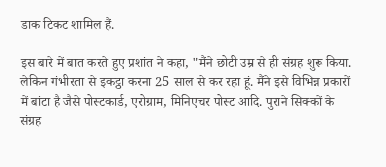डाक टिकट शामिल हैं.

इस बारे में बात करते हुए प्रशांत ने कहा, "मैंने छोटी उम्र से ही संग्रह शुरू किया. लेकिन गंभीरता से इकट्ठा करना 25 साल से कर रहा हूं. मैंने इसे विभिन्न प्रकारों में बांटा है जैसे पोस्टकार्ड, एरोग्राम, मिनिएचर पोस्ट आदि. पुराने सिक्कों के संग्रह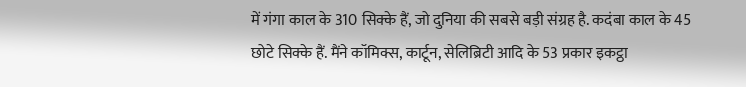में गंगा काल के 310 सिक्के हैं, जो दुनिया की सबसे बड़ी संग्रह है. कदंबा काल के 45 छोटे सिक्के हैं. मैंने कॉमिक्स, कार्टून, सेलिब्रिटी आदि के 53 प्रकार इकट्ठा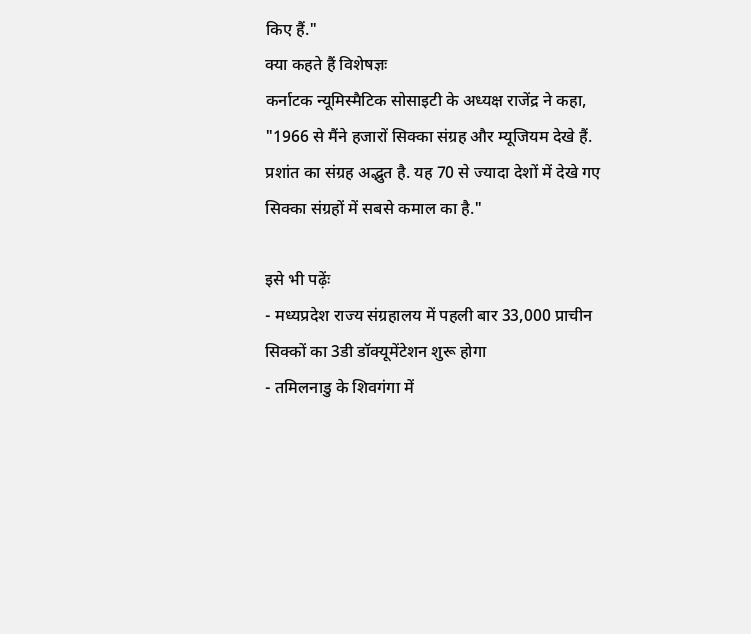किए हैं."
क्या कहते हैं विशेषज्ञः
कर्नाटक न्यूमिस्मैटिक सोसाइटी के अध्यक्ष राजेंद्र ने कहा, "1966 से मैंने हजारों सिक्का संग्रह और म्यूजियम देखे हैं. प्रशांत का संग्रह अद्भुत है. यह 70 से ज्यादा देशों में देखे गए सिक्का संग्रहों में सबसे कमाल का है."

इसे भी पढ़ेंः
- मध्यप्रदेश राज्य संग्रहालय में पहली बार 33,000 प्राचीन सिक्कों का 3डी डॉक्यूमेंटेशन शुरू होगा
- तमिलनाडु के शिवगंगा में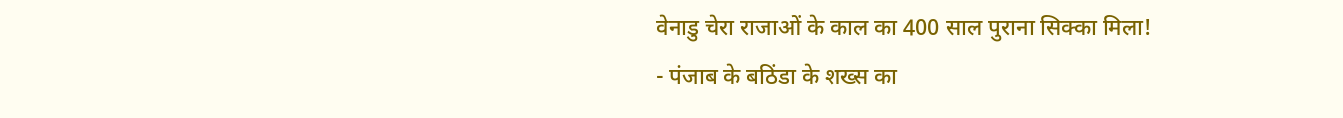वेनाडु चेरा राजाओं के काल का 400 साल पुराना सिक्का मिला!
- पंजाब के बठिंडा के शख्स का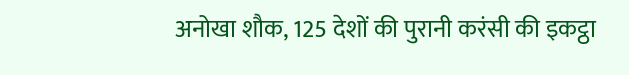अनोखा शौक, 125 देशों की पुरानी करंसी की इकट्ठा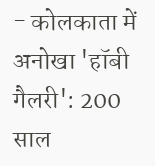- कोलकाता में अनोखा 'हॉबी गैलरी': 200 साल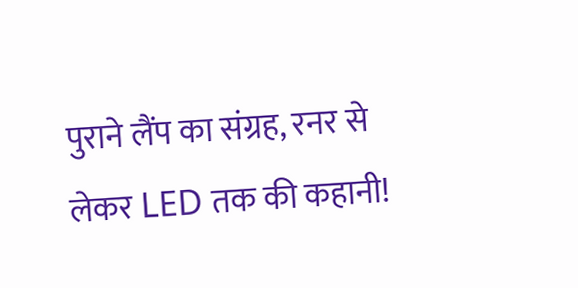पुराने लैंप का संग्रह, रनर से लेकर LED तक की कहानी!